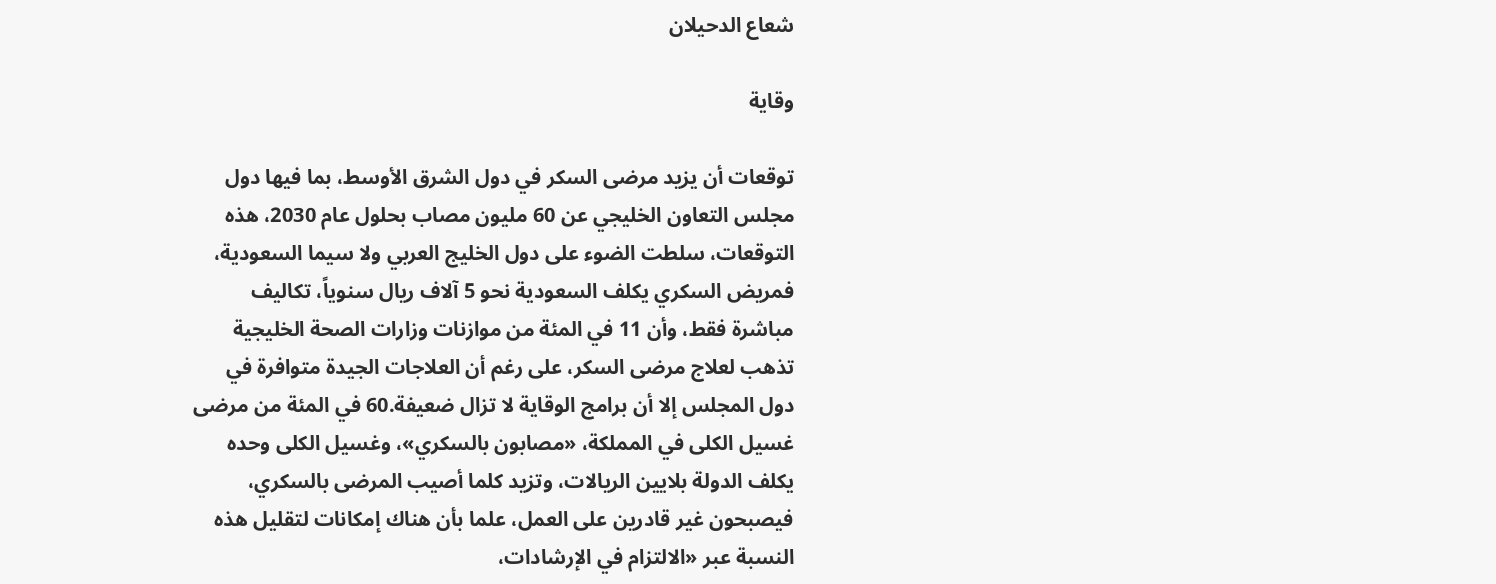شعاع الدحيلان

وقاية

توقعات أن يزيد مرضى السكر في دول الشرق الأوسط، بما فيها دول مجلس التعاون الخليجي عن 60 مليون مصاب بحلول عام 2030، هذه التوقعات، سلطت الضوء على دول الخليج العربي ولا سيما السعودية، فمريض السكري يكلف السعودية نحو 5 آلاف ريال سنوياً، تكاليف مباشرة فقط، وأن 11 في المئة من موازنات وزارات الصحة الخليجية تذهب لعلاج مرضى السكر، على رغم أن العلاجات الجيدة متوافرة في دول المجلس إلا أن برامج الوقاية لا تزال ضعيفة.60 في المئة من مرضى غسيل الكلى في المملكة، «مصابون بالسكري»، وغسيل الكلى وحده يكلف الدولة بلايين الريالات، وتزيد كلما أصيب المرضى بالسكري، فيصبحون غير قادرين على العمل، علما بأن هناك إمكانات لتقليل هذه النسبة عبر «الالتزام في الإرشادات،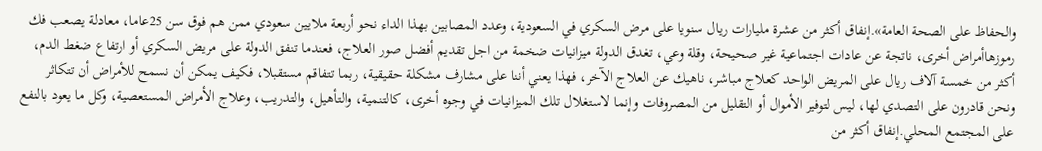والحفاظ على الصحة العامة».إنفاق أكثر من عشرة مليارات ريال سنويا على مرض السكري في السعودية، وعدد المصابين بهذا الداء نحو أربعة ملايين سعودي ممن هم فوق سن 25عاما، معادلة يصعب فك رموزهاأمراض أخرى، ناتجة عن عادات اجتماعية غير صحيحة، وقلة وعي، تغدق الدولة ميزانيات ضخمة من اجل تقديم أفضل صور العلاج، فعندما تنفق الدولة على مريض السكري أو ارتفاع ضغط الدم، أكثر من خمسة آلاف ريال على المريض الواحد كعلاج مباشر، ناهيك عن العلاج الآخر، فهذا يعني أننا على مشارف مشكلة حقيقية، ربما تتفاقم مستقبلا، فكيف يمكن أن نسمح للأمراض أن تتكاثر ونحن قادرون على التصدي لها، ليس لتوفير الأموال أو التقليل من المصروفات وإنما لاستغلال تلك الميزانيات في وجوه أخرى، كالتنمية، والتأهيل، والتدريب، وعلاج الأمراض المستعصية، وكل ما يعود بالنفع على المجتمع المحلي.إنفاق أكثر من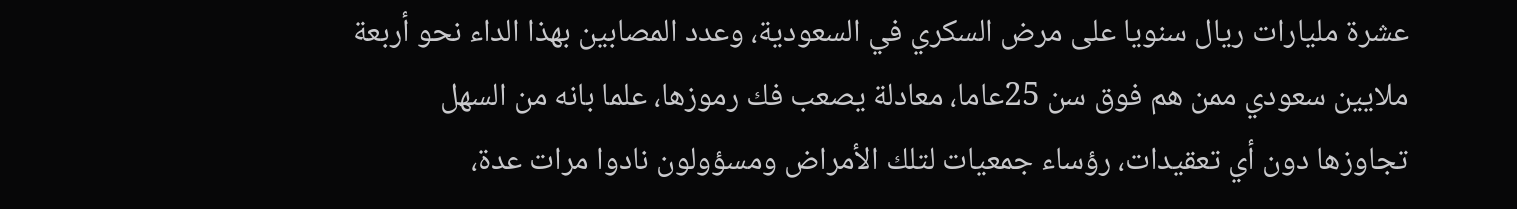عشرة مليارات ريال سنويا على مرض السكري في السعودية، وعدد المصابين بهذا الداء نحو أربعة ملايين سعودي ممن هم فوق سن 25عاما، معادلة يصعب فك رموزها، علما بانه من السهل تجاوزها دون أي تعقيدات، رؤساء جمعيات لتلك الأمراض ومسؤولون نادوا مرات عدة،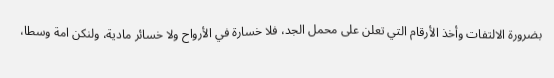بضرورة الالتفات وأخذ الأرقام التي تعلن على محمل الجد، فلا خسارة في الأرواح ولا خسائر مادية، ولنكن امة وسطا،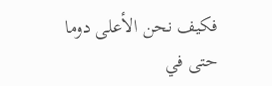فكيف نحن الأعلى دوما حتى في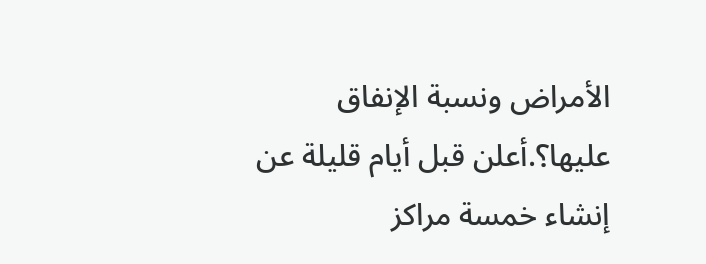الأمراض ونسبة الإنفاق عليها؟.أعلن قبل أيام قليلة عن إنشاء خمسة مراكز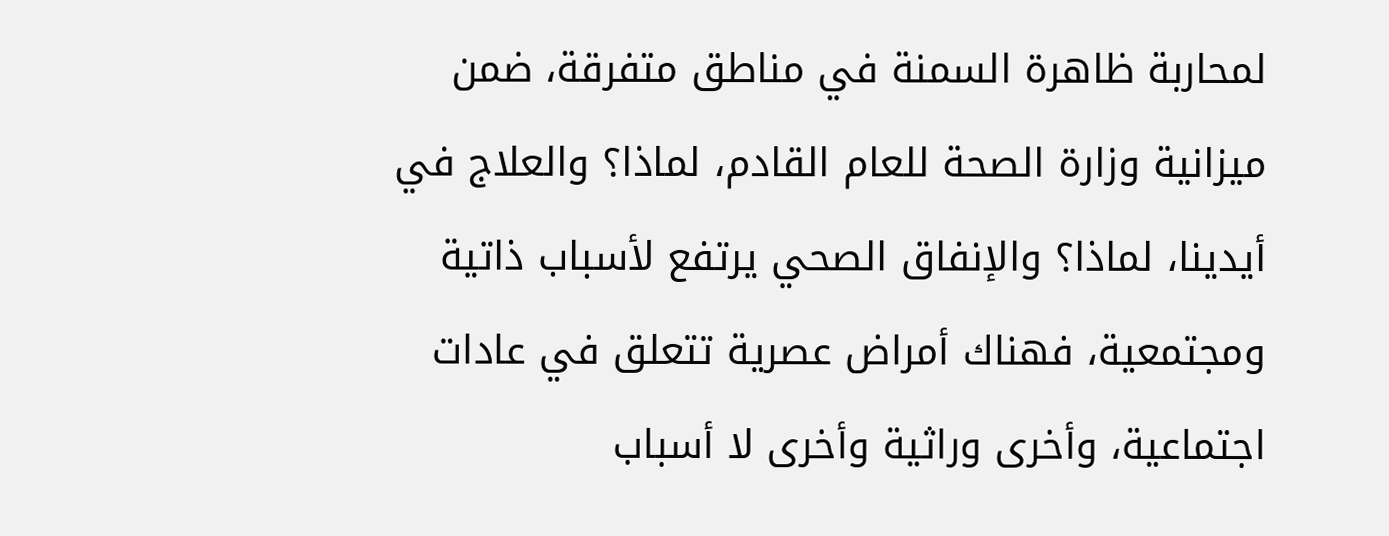لمحاربة ظاهرة السمنة في مناطق متفرقة، ضمن ميزانية وزارة الصحة للعام القادم، لماذا؟ والعلاج في أيدينا، لماذا؟ والإنفاق الصحي يرتفع لأسباب ذاتية ومجتمعية، فهناك أمراض عصرية تتعلق في عادات اجتماعية، وأخرى وراثية وأخرى لا أسباب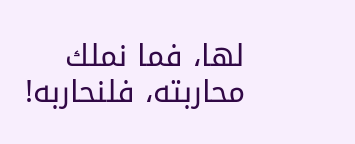لها، فما نملك محاربته، فلنحاربه!